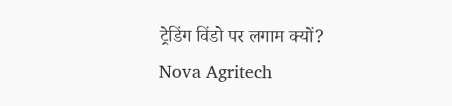ट्रेडिंग विंडो पर लगाम क्यों?
Nova Agritech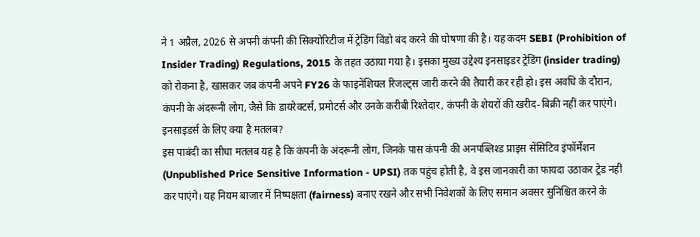ने 1 अप्रैल, 2026 से अपनी कंपनी की सिक्योरिटीज में ट्रेडिंग विंडो बंद करने की घोषणा की है। यह कदम SEBI (Prohibition of Insider Trading) Regulations, 2015 के तहत उठाया गया है। इसका मुख्य उद्देश्य इनसाइडर ट्रेडिंग (insider trading) को रोकना है, खासकर जब कंपनी अपने FY26 के फाइनेंशियल रिजल्ट्स जारी करने की तैयारी कर रही हो। इस अवधि के दौरान, कंपनी के अंदरूनी लोग, जैसे कि डायरेक्टर्स, प्रमोटर्स और उनके करीबी रिश्तेदार, कंपनी के शेयरों की खरीद-बिक्री नहीं कर पाएंगे।
इनसाइडर्स के लिए क्या है मतलब?
इस पाबंदी का सीधा मतलब यह है कि कंपनी के अंदरूनी लोग, जिनके पास कंपनी की अनपब्लिश्ड प्राइस सेंसिटिव इंफॉर्मेशन (Unpublished Price Sensitive Information - UPSI) तक पहुंच होती है, वे इस जानकारी का फायदा उठाकर ट्रेड नहीं कर पाएंगे। यह नियम बाजार में निष्पक्षता (fairness) बनाए रखने और सभी निवेशकों के लिए समान अवसर सुनिश्चित करने के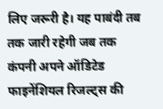लिए जरूरी है। यह पाबंदी तब तक जारी रहेगी जब तक कंपनी अपने ऑडिटेड फाइनेंशियल रिजल्ट्स की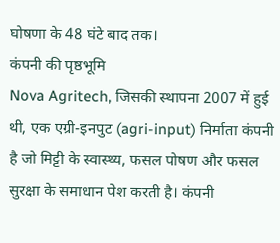घोषणा के 48 घंटे बाद तक।
कंपनी की पृष्ठभूमि
Nova Agritech, जिसकी स्थापना 2007 में हुई थी, एक एग्री-इनपुट (agri-input) निर्माता कंपनी है जो मिट्टी के स्वास्थ्य, फसल पोषण और फसल सुरक्षा के समाधान पेश करती है। कंपनी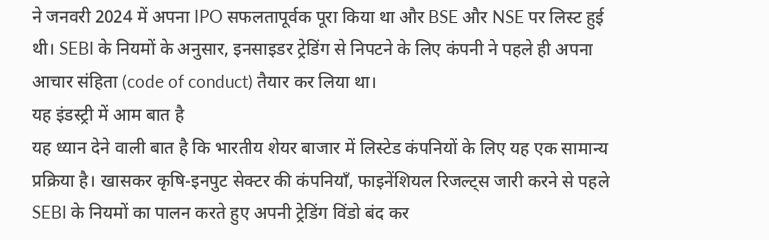ने जनवरी 2024 में अपना IPO सफलतापूर्वक पूरा किया था और BSE और NSE पर लिस्ट हुई थी। SEBI के नियमों के अनुसार, इनसाइडर ट्रेडिंग से निपटने के लिए कंपनी ने पहले ही अपना आचार संहिता (code of conduct) तैयार कर लिया था।
यह इंडस्ट्री में आम बात है
यह ध्यान देने वाली बात है कि भारतीय शेयर बाजार में लिस्टेड कंपनियों के लिए यह एक सामान्य प्रक्रिया है। खासकर कृषि-इनपुट सेक्टर की कंपनियाँ, फाइनेंशियल रिजल्ट्स जारी करने से पहले SEBI के नियमों का पालन करते हुए अपनी ट्रेडिंग विंडो बंद कर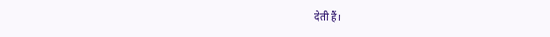देती हैं।